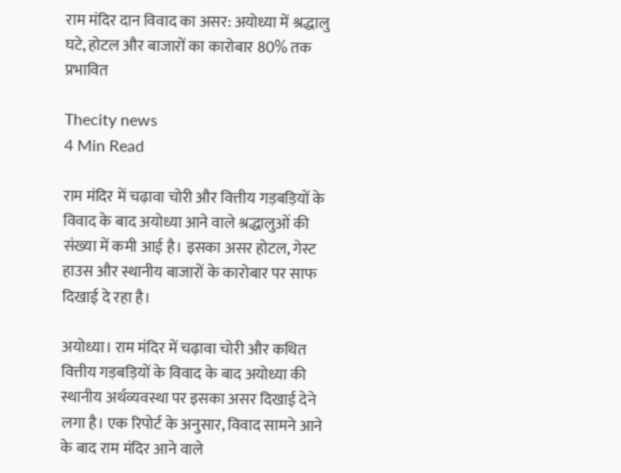राम मंदिर दान विवाद का असर: अयोध्या में श्रद्धालु घटे, होटल और बाजारों का कारोबार 80% तक प्रभावित

Thecity news
4 Min Read

राम मंदिर में चढ़ावा चोरी और वित्तीय गड़बड़ियों के विवाद के बाद अयोध्या आने वाले श्रद्धालुओं की संख्या में कमी आई है। इसका असर होटल, गेस्ट हाउस और स्थानीय बाजारों के कारोबार पर साफ दिखाई दे रहा है।

अयोध्या। राम मंदिर में चढ़ावा चोरी और कथित वित्तीय गड़बड़ियों के विवाद के बाद अयोध्या की स्थानीय अर्थव्यवस्था पर इसका असर दिखाई देने लगा है। एक रिपोर्ट के अनुसार, विवाद सामने आने के बाद राम मंदिर आने वाले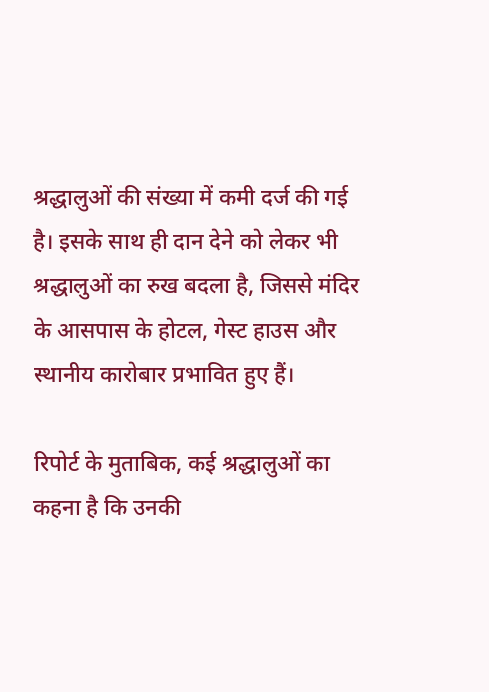श्रद्धालुओं की संख्या में कमी दर्ज की गई है। इसके साथ ही दान देने को लेकर भी श्रद्धालुओं का रुख बदला है, जिससे मंदिर के आसपास के होटल, गेस्ट हाउस और स्थानीय कारोबार प्रभावित हुए हैं।

रिपोर्ट के मुताबिक, कई श्रद्धालुओं का कहना है कि उनकी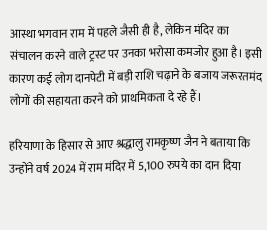आस्था भगवान राम में पहले जैसी ही है, लेकिन मंदिर का संचालन करने वाले ट्रस्ट पर उनका भरोसा कमजोर हुआ है। इसी कारण कई लोग दानपेटी में बड़ी राशि चढ़ाने के बजाय जरूरतमंद लोगों की सहायता करने को प्राथमिकता दे रहे हैं।

हरियाणा के हिसार से आए श्रद्धालु रामकृष्ण जैन ने बताया कि उन्होंने वर्ष 2024 में राम मंदिर में 5,100 रुपये का दान दिया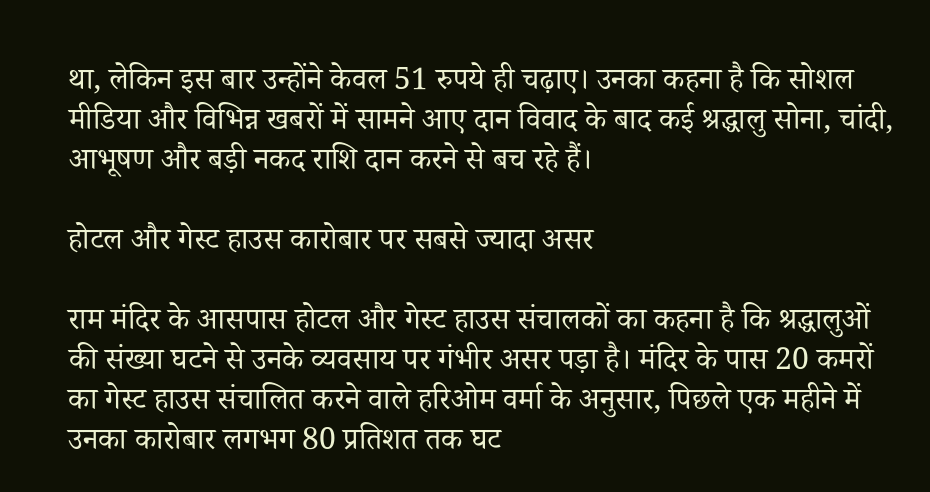था, लेकिन इस बार उन्होंने केवल 51 रुपये ही चढ़ाए। उनका कहना है कि सोशल मीडिया और विभिन्न खबरों में सामने आए दान विवाद के बाद कई श्रद्धालु सोना, चांदी, आभूषण और बड़ी नकद राशि दान करने से बच रहे हैं।

होटल और गेस्ट हाउस कारोबार पर सबसे ज्यादा असर

राम मंदिर के आसपास होटल और गेस्ट हाउस संचालकों का कहना है कि श्रद्धालुओं की संख्या घटने से उनके व्यवसाय पर गंभीर असर पड़ा है। मंदिर के पास 20 कमरों का गेस्ट हाउस संचालित करने वाले हरिओम वर्मा के अनुसार, पिछले एक महीने में उनका कारोबार लगभग 80 प्रतिशत तक घट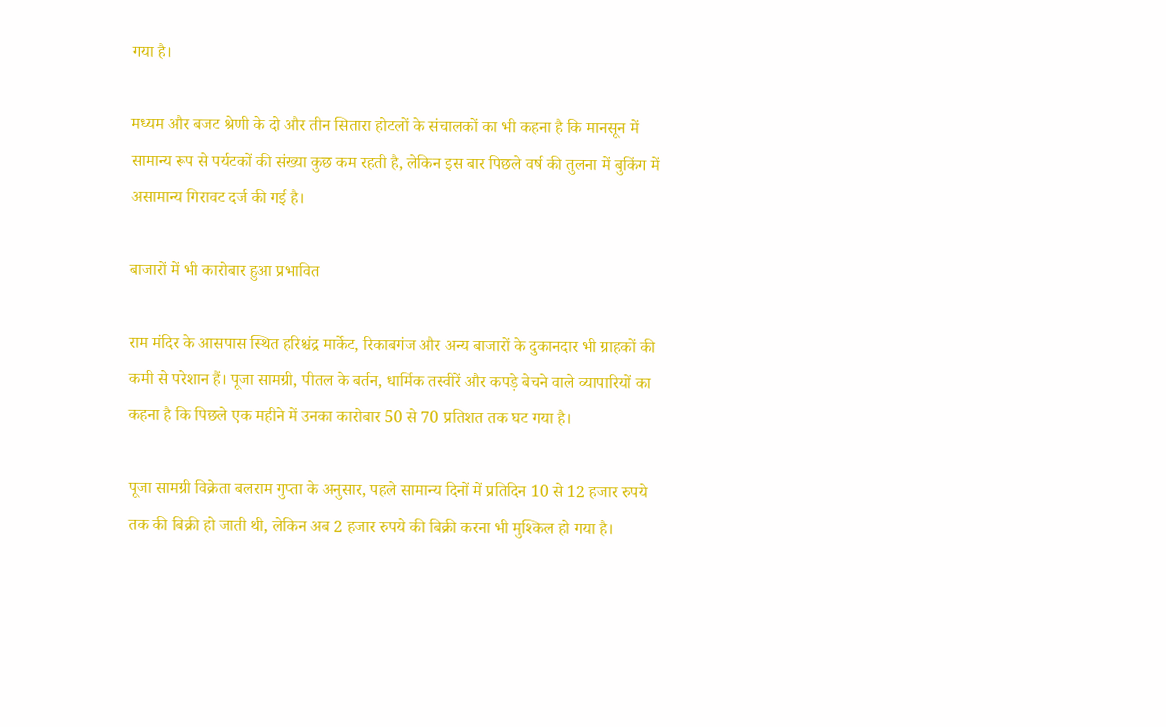गया है।

मध्यम और बजट श्रेणी के दो और तीन सितारा होटलों के संचालकों का भी कहना है कि मानसून में सामान्य रूप से पर्यटकों की संख्या कुछ कम रहती है, लेकिन इस बार पिछले वर्ष की तुलना में बुकिंग में असामान्य गिरावट दर्ज की गई है।

बाजारों में भी कारोबार हुआ प्रभावित

राम मंदिर के आसपास स्थित हरिश्चंद्र मार्केट, रिकाबगंज और अन्य बाजारों के दुकानदार भी ग्राहकों की कमी से परेशान हैं। पूजा सामग्री, पीतल के बर्तन, धार्मिक तस्वीरें और कपड़े बेचने वाले व्यापारियों का कहना है कि पिछले एक महीने में उनका कारोबार 50 से 70 प्रतिशत तक घट गया है।

पूजा सामग्री विक्रेता बलराम गुप्ता के अनुसार, पहले सामान्य दिनों में प्रतिदिन 10 से 12 हजार रुपये तक की बिक्री हो जाती थी, लेकिन अब 2 हजार रुपये की बिक्री करना भी मुश्किल हो गया है।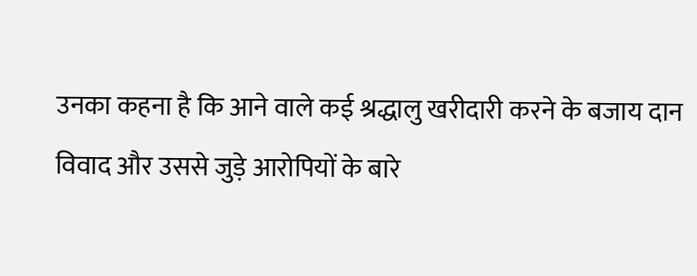उनका कहना है कि आने वाले कई श्रद्धालु खरीदारी करने के बजाय दान विवाद और उससे जुड़े आरोपियों के बारे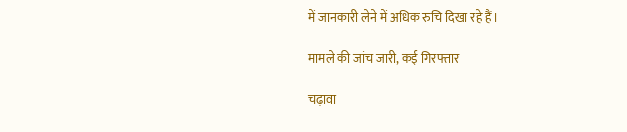में जानकारी लेने में अधिक रुचि दिखा रहे हैं।

मामले की जांच जारी, कई गिरफ्तार

चढ़ावा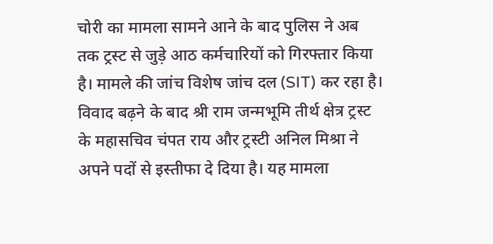चोरी का मामला सामने आने के बाद पुलिस ने अब तक ट्रस्ट से जुड़े आठ कर्मचारियों को गिरफ्तार किया है। मामले की जांच विशेष जांच दल (SIT) कर रहा है। विवाद बढ़ने के बाद श्री राम जन्मभूमि तीर्थ क्षेत्र ट्रस्ट के महासचिव चंपत राय और ट्रस्टी अनिल मिश्रा ने अपने पदों से इस्तीफा दे दिया है। यह मामला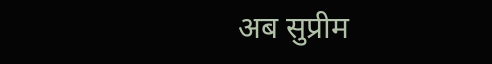अब सुप्रीम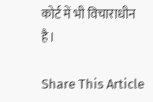कोर्ट में भी विचाराधीन है।

Share This Article